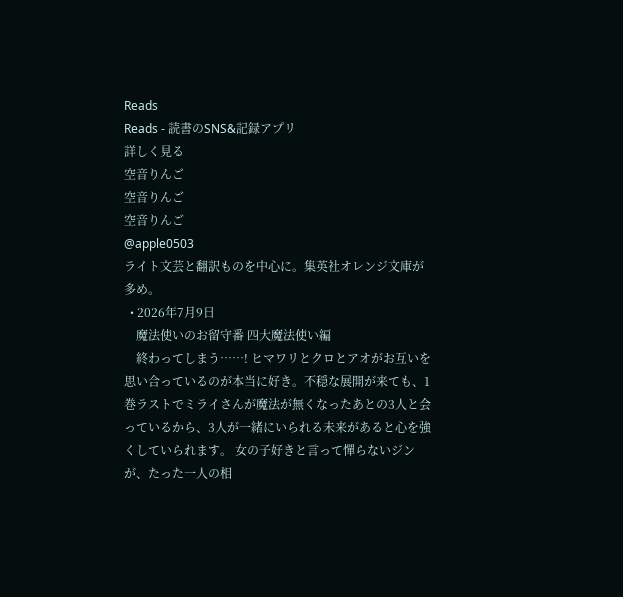Reads
Reads - 読書のSNS&記録アプリ
詳しく見る
空音りんご
空音りんご
空音りんご
@apple0503
ライト文芸と翻訳ものを中心に。集英社オレンジ文庫が多め。
  • 2026年7月9日
    魔法使いのお留守番 四大魔法使い編
    終わってしまう……! ヒマワリとクロとアオがお互いを思い合っているのが本当に好き。不穏な展開が来ても、1巻ラストでミライさんが魔法が無くなったあとの3人と会っているから、3人が一緒にいられる未来があると心を強くしていられます。 女の子好きと言って憚らないジンが、たった一人の相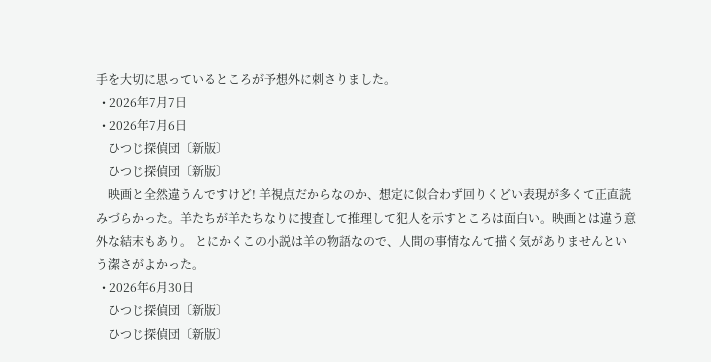手を大切に思っているところが予想外に刺さりました。
  • 2026年7月7日
  • 2026年7月6日
    ひつじ探偵団〔新版〕
    ひつじ探偵団〔新版〕
    映画と全然違うんですけど! 羊視点だからなのか、想定に似合わず回りくどい表現が多くて正直読みづらかった。羊たちが羊たちなりに捜査して推理して犯人を示すところは面白い。映画とは違う意外な結末もあり。 とにかくこの小説は羊の物語なので、人間の事情なんて描く気がありませんという潔さがよかった。
  • 2026年6月30日
    ひつじ探偵団〔新版〕
    ひつじ探偵団〔新版〕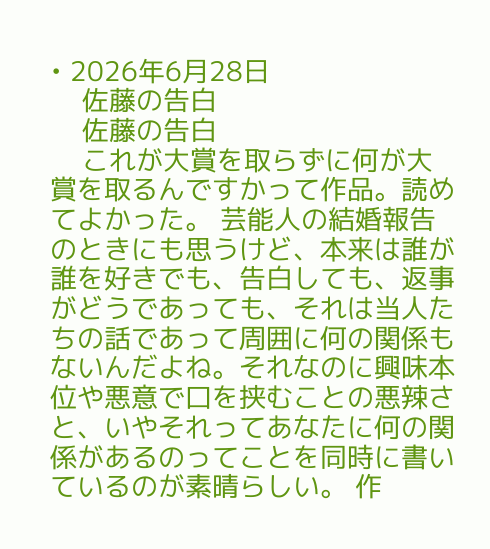• 2026年6月28日
    佐藤の告白
    佐藤の告白
    これが大賞を取らずに何が大賞を取るんですかって作品。読めてよかった。 芸能人の結婚報告のときにも思うけど、本来は誰が誰を好きでも、告白しても、返事がどうであっても、それは当人たちの話であって周囲に何の関係もないんだよね。それなのに興味本位や悪意で口を挟むことの悪辣さと、いやそれってあなたに何の関係があるのってことを同時に書いているのが素晴らしい。 作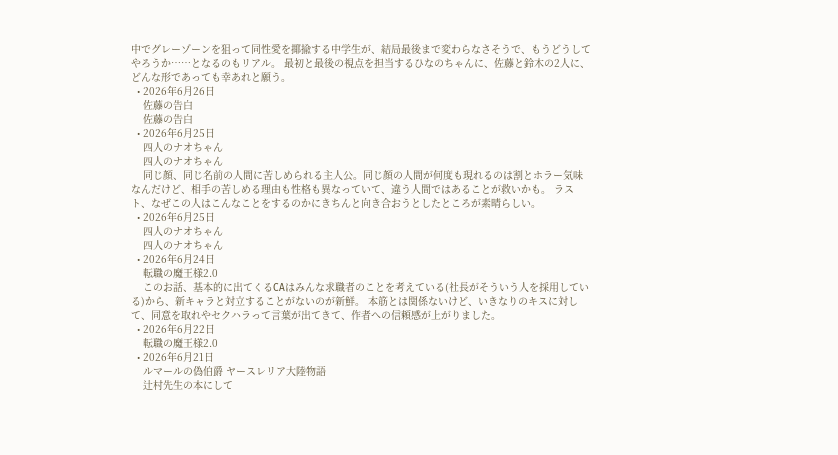中でグレーゾーンを狙って同性愛を揶揄する中学生が、結局最後まで変わらなさそうで、もうどうしてやろうか……となるのもリアル。 最初と最後の視点を担当するひなのちゃんに、佐藤と鈴木の2人に、どんな形であっても幸あれと願う。
  • 2026年6月26日
    佐藤の告白
    佐藤の告白
  • 2026年6月25日
    四人のナオちゃん
    四人のナオちゃん
    同じ顔、同じ名前の人間に苦しめられる主人公。同じ顔の人間が何度も現れるのは割とホラー気味なんだけど、相手の苦しめる理由も性格も異なっていて、違う人間ではあることが救いかも。 ラスト、なぜこの人はこんなことをするのかにきちんと向き合おうとしたところが素晴らしい。
  • 2026年6月25日
    四人のナオちゃん
    四人のナオちゃん
  • 2026年6月24日
    転職の魔王様2.0
    このお話、基本的に出てくるCAはみんな求職者のことを考えている(社長がそういう人を採用している)から、新キャラと対立することがないのが新鮮。 本筋とは関係ないけど、いきなりのキスに対して、同意を取れやセクハラって言葉が出てきて、作者への信頼感が上がりました。
  • 2026年6月22日
    転職の魔王様2.0
  • 2026年6月21日
    ルマールの偽伯爵 ヤースレリア大陸物語
    辻村先生の本にして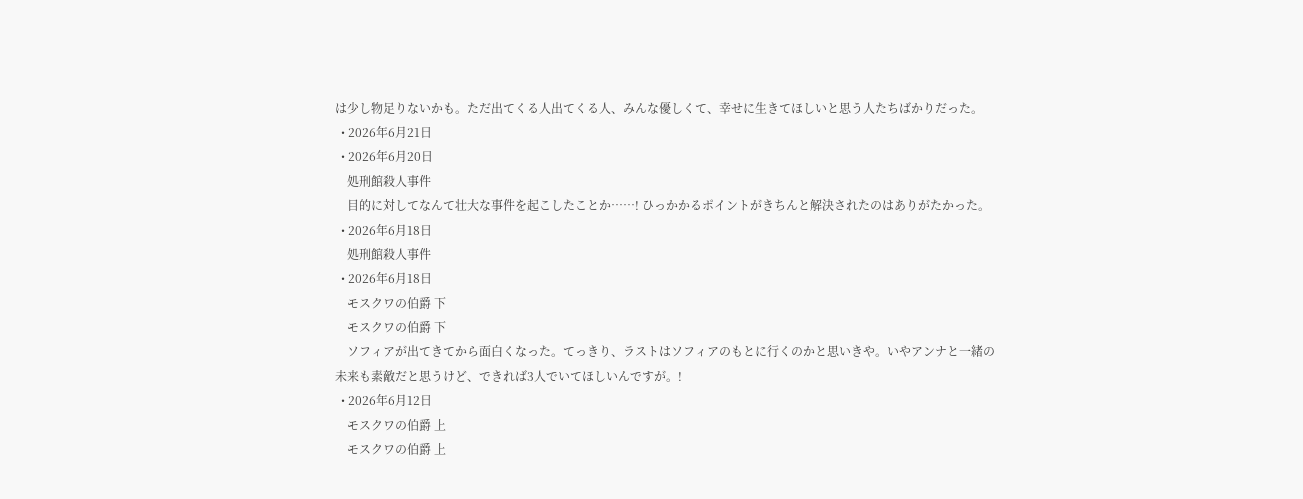は少し物足りないかも。ただ出てくる人出てくる人、みんな優しくて、幸せに生きてほしいと思う人たちばかりだった。
  • 2026年6月21日
  • 2026年6月20日
    処刑館殺人事件
    目的に対してなんて壮大な事件を起こしたことか……! ひっかかるポイントがきちんと解決されたのはありがたかった。
  • 2026年6月18日
    処刑館殺人事件
  • 2026年6月18日
    モスクワの伯爵 下
    モスクワの伯爵 下
    ソフィアが出てきてから面白くなった。てっきり、ラストはソフィアのもとに行くのかと思いきや。いやアンナと一緒の未来も素敵だと思うけど、できれば3人でいてほしいんですが。!
  • 2026年6月12日
    モスクワの伯爵 上
    モスクワの伯爵 上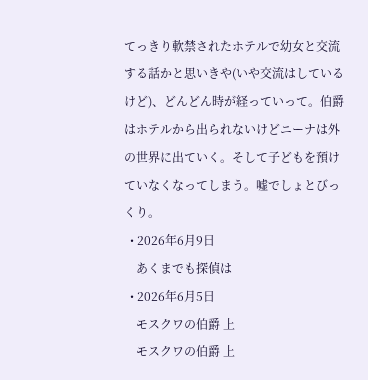てっきり軟禁されたホテルで幼女と交流する話かと思いきや(いや交流はしているけど)、どんどん時が経っていって。伯爵はホテルから出られないけどニーナは外の世界に出ていく。そして子どもを預けていなくなってしまう。嘘でしょとびっくり。
  • 2026年6月9日
    あくまでも探偵は
  • 2026年6月5日
    モスクワの伯爵 上
    モスクワの伯爵 上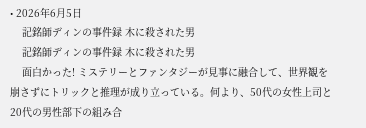• 2026年6月5日
    記銘師ディンの事件録 木に殺された男
    記銘師ディンの事件録 木に殺された男
    面白かった! ミステリーとファンタジーが見事に融合して、世界観を崩さずにトリックと推理が成り立っている。何より、50代の女性上司と20代の男性部下の組み合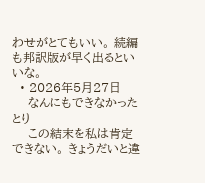わせがとてもいい。 続編も邦訳版が早く出るといいな。
  • 2026年5月27日
    なんにもできなかったとり
    この結末を私は肯定できない。 きょうだいと違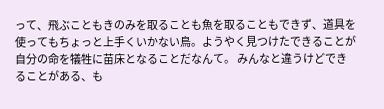って、飛ぶこともきのみを取ることも魚を取ることもできず、道具を使ってもちょっと上手くいかない鳥。ようやく見つけたできることが自分の命を犠牲に苗床となることだなんて。 みんなと違うけどできることがある、も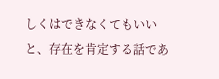しくはできなくてもいいと、存在を肯定する話であ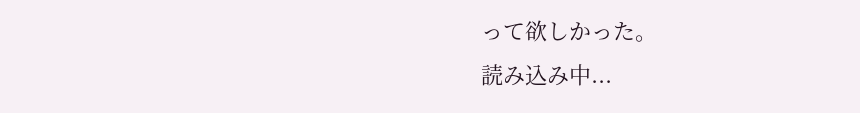って欲しかった。
読み込み中...